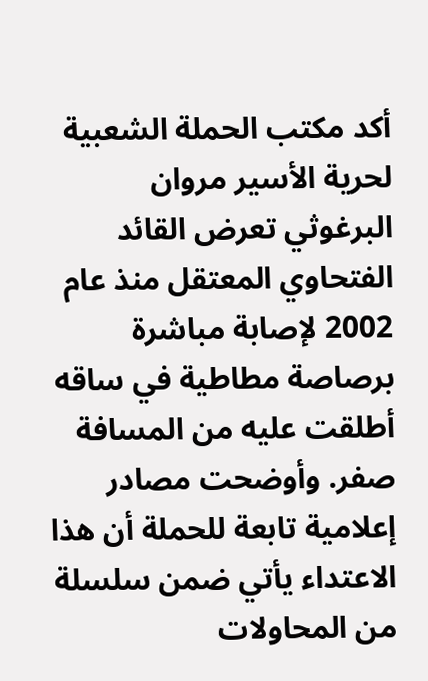أكد مكتب الحملة الشعبية لحرية الأسير مروان البرغوثي تعرض القائد الفتحاوي المعتقل منذ عام 2002 لإصابة مباشرة برصاصة مطاطية في ساقه أطلقت عليه من المسافة صفر. وأوضحت مصادر إعلامية تابعة للحملة أن هذا الاعتداء يأتي ضمن سلسلة من المحاولات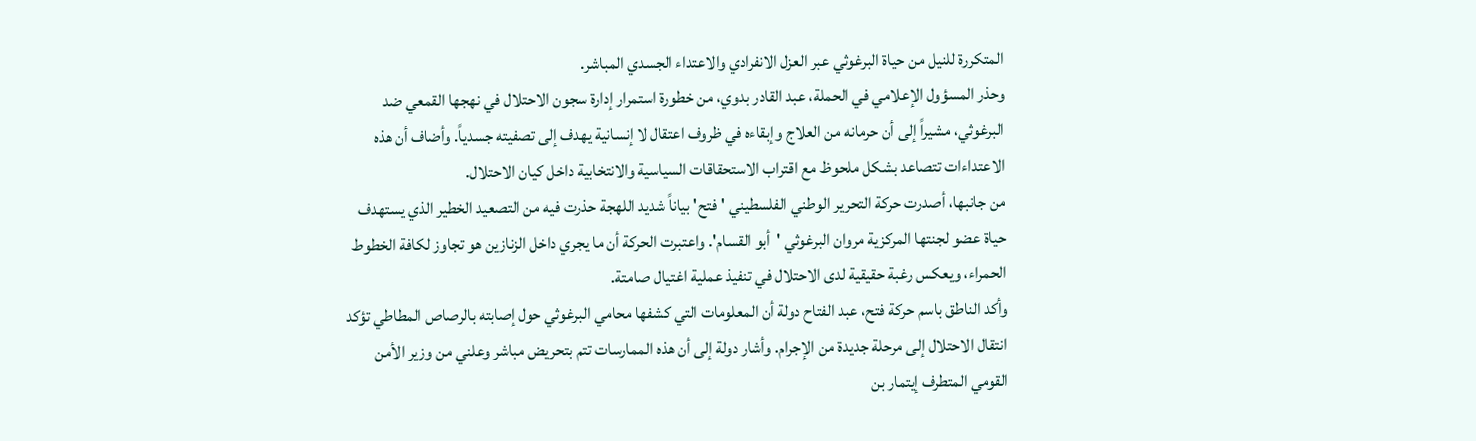المتكررة للنيل من حياة البرغوثي عبر العزل الانفرادي والاعتداء الجسدي المباشر.
وحذر المسؤول الإعلامي في الحملة، عبد القادر بدوي، من خطورة استمرار إدارة سجون الاحتلال في نهجها القمعي ضد البرغوثي، مشيراً إلى أن حرمانه من العلاج وإبقاءه في ظروف اعتقال لا إنسانية يهدف إلى تصفيته جسدياً. وأضاف أن هذه الاعتداءات تتصاعد بشكل ملحوظ مع اقتراب الاستحقاقات السياسية والانتخابية داخل كيان الاحتلال.
من جانبها، أصدرت حركة التحرير الوطني الفلسطيني 'فتح' بياناً شديد اللهجة حذرت فيه من التصعيد الخطير الذي يستهدف حياة عضو لجنتها المركزية مروان البرغوثي 'أبو القسام'. واعتبرت الحركة أن ما يجري داخل الزنازين هو تجاوز لكافة الخطوط الحمراء، ويعكس رغبة حقيقية لدى الاحتلال في تنفيذ عملية اغتيال صامتة.
وأكد الناطق باسم حركة فتح، عبد الفتاح دولة أن المعلومات التي كشفها محامي البرغوثي حول إصابته بالرصاص المطاطي تؤكد انتقال الاحتلال إلى مرحلة جديدة من الإجرام. وأشار دولة إلى أن هذه الممارسات تتم بتحريض مباشر وعلني من وزير الأمن القومي المتطرف إيتمار بن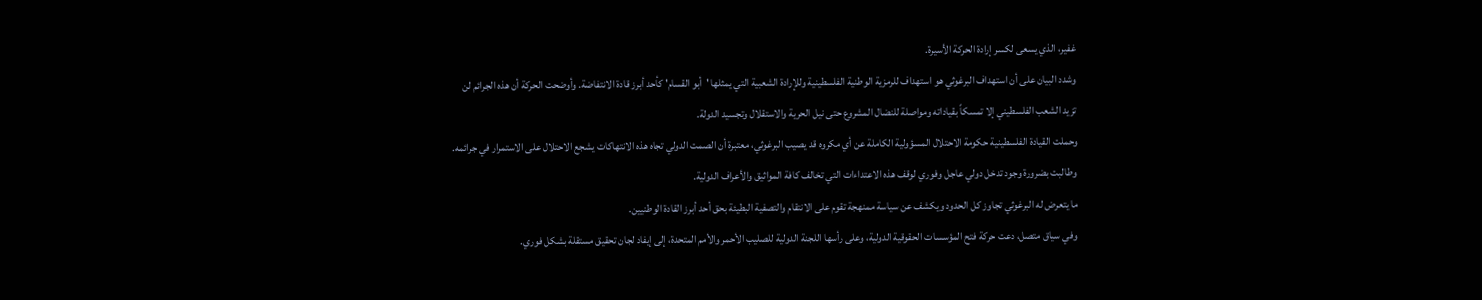غفير، الذي يسعى لكسر إرادة الحركة الأسيرة.
وشدد البيان على أن استهداف البرغوثي هو استهداف للرمزية الوطنية الفلسطينية وللإرادة الشعبية التي يمثلها 'أبو القسام' كأحد أبرز قادة الانتفاضة. وأوضحت الحركة أن هذه الجرائم لن تزيد الشعب الفلسطيني إلا تمسكاً بقياداته ومواصلة للنضال المشروع حتى نيل الحرية والاستقلال وتجسيد الدولة.
وحملت القيادة الفلسطينية حكومة الاحتلال المسؤولية الكاملة عن أي مكروه قد يصيب البرغوثي، معتبرة أن الصمت الدولي تجاه هذه الانتهاكات يشجع الاحتلال على الاستمرار في جرائمه. وطالبت بضرورة وجود تدخل دولي عاجل وفوري لوقف هذه الاعتداءات التي تخالف كافة المواثيق والأعراف الدولية.
ما يتعرض له البرغوثي تجاوز كل الحدود ويكشف عن سياسة ممنهجة تقوم على الانتقام والتصفية البطيئة بحق أحد أبرز القادة الوطنيين.
وفي سياق متصل، دعت حركة فتح المؤسسات الحقوقية الدولية، وعلى رأسها اللجنة الدولية للصليب الأحمر والأمم المتحدة، إلى إيفاد لجان تحقيق مستقلة بشكل فوري.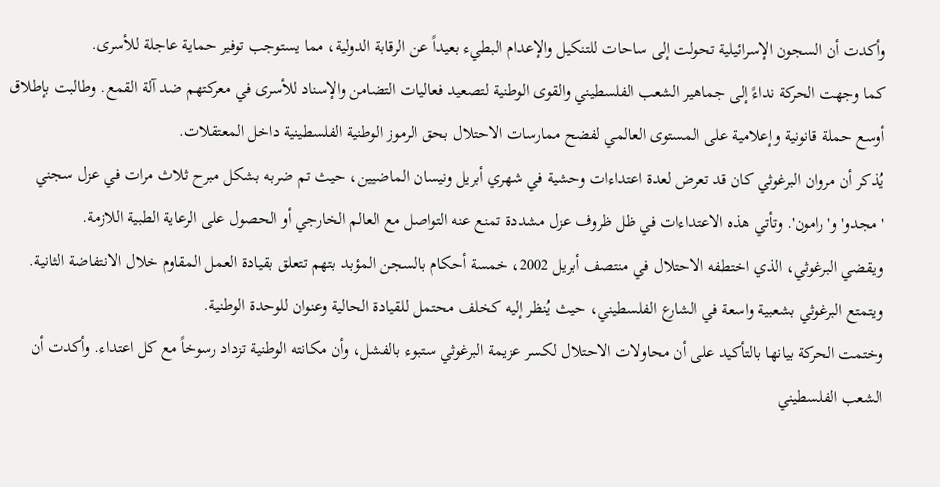وأكدت أن السجون الإسرائيلية تحولت إلى ساحات للتنكيل والإعدام البطيء بعيداً عن الرقابة الدولية، مما يستوجب توفير حماية عاجلة للأسرى.
كما وجهت الحركة نداءً إلى جماهير الشعب الفلسطيني والقوى الوطنية لتصعيد فعاليات التضامن والإسناد للأسرى في معركتهم ضد آلة القمع. وطالبت بإطلاق أوسع حملة قانونية وإعلامية على المستوى العالمي لفضح ممارسات الاحتلال بحق الرموز الوطنية الفلسطينية داخل المعتقلات.
يُذكر أن مروان البرغوثي كان قد تعرض لعدة اعتداءات وحشية في شهري أبريل ونيسان الماضيين، حيث تم ضربه بشكل مبرح ثلاث مرات في عزل سجني 'مجدو' و'رامون'. وتأتي هذه الاعتداءات في ظل ظروف عزل مشددة تمنع عنه التواصل مع العالم الخارجي أو الحصول على الرعاية الطبية اللازمة.
ويقضي البرغوثي، الذي اختطفه الاحتلال في منتصف أبريل 2002، خمسة أحكام بالسجن المؤبد بتهم تتعلق بقيادة العمل المقاوم خلال الانتفاضة الثانية. ويتمتع البرغوثي بشعبية واسعة في الشارع الفلسطيني، حيث يُنظر إليه كخلف محتمل للقيادة الحالية وعنوان للوحدة الوطنية.
وختمت الحركة بيانها بالتأكيد على أن محاولات الاحتلال لكسر عزيمة البرغوثي ستبوء بالفشل، وأن مكانته الوطنية تزداد رسوخاً مع كل اعتداء. وأكدت أن الشعب الفلسطيني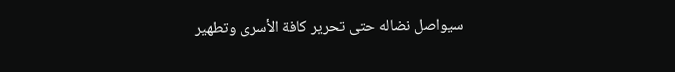سيواصل نضاله حتى تحرير كافة الأسرى وتطهير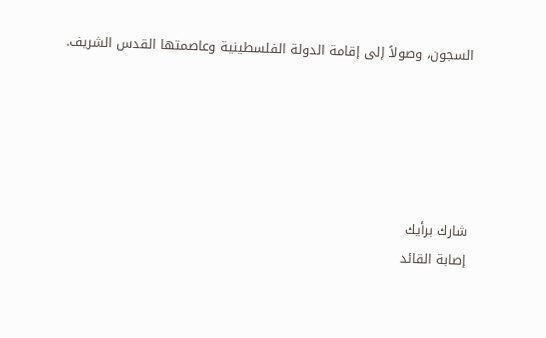السجون، وصولاً إلى إقامة الدولة الفلسطينية وعاصمتها القدس الشريف.





شارك برأيك
إصابة القائد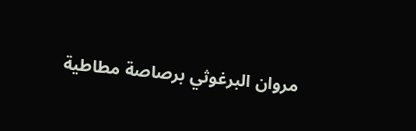مروان البرغوثي برصاصة مطاطية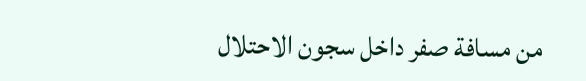من مسافة صفر داخل سجون الاحتلال